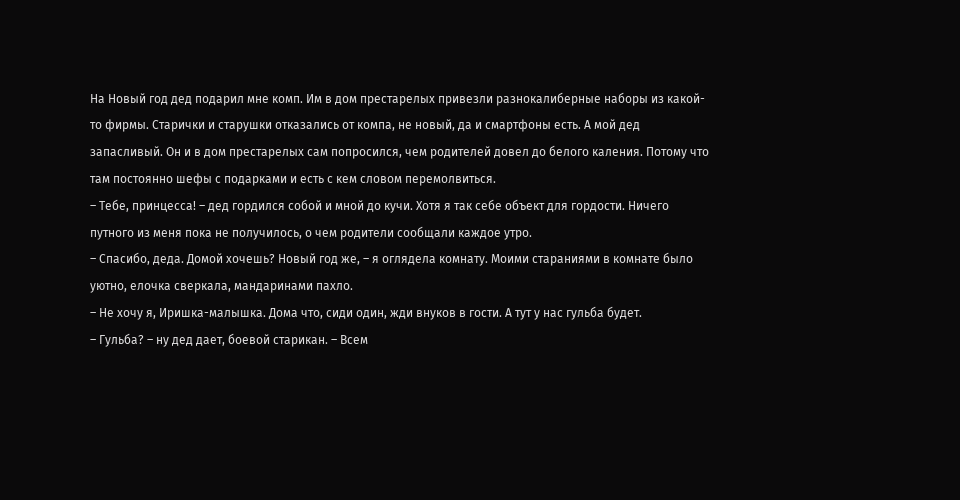На Новый год дед подарил мне комп. Им в дом престарелых привезли разнокалиберные наборы из какой-то фирмы. Старички и старушки отказались от компа, не новый, да и смартфоны есть. А мой дед запасливый. Он и в дом престарелых сам попросился, чем родителей довел до белого каления. Потому что там постоянно шефы с подарками и есть с кем словом перемолвиться.
– Тебе, принцесса! – дед гордился собой и мной до кучи. Хотя я так себе объект для гордости. Ничего путного из меня пока не получилось, о чем родители сообщали каждое утро.
– Спасибо, деда. Домой хочешь? Новый год же, – я оглядела комнату. Моими стараниями в комнате было уютно, елочка сверкала, мандаринами пахло.
– Не хочу я, Иришка-малышка. Дома что, сиди один, жди внуков в гости. А тут у нас гульба будет.
– Гульба? – ну дед дает, боевой старикан. – Всем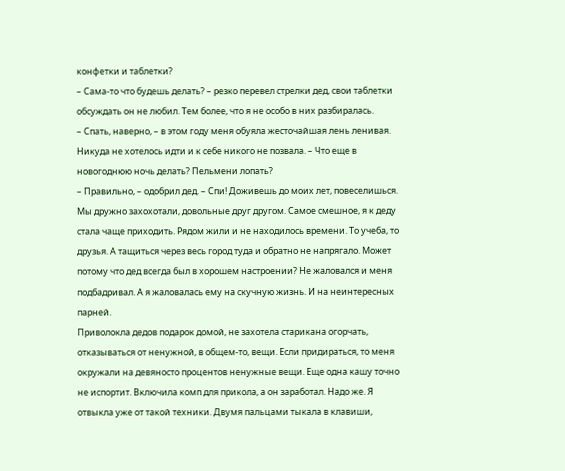конфетки и таблетки?
– Сама-то что будешь делать? – резко перевел стрелки дед, свои таблетки обсуждать он не любил. Тем более, что я не особо в них разбиралась.
– Спать, наверно, – в этом году меня обуяла жесточайшая лень ленивая. Никуда не хотелось идти и к себе никого не позвала. – Что еще в новогоднюю ночь делать? Пельмени лопать?
– Правильно, – одобрил дед. – Спи! Доживешь до моих лет, повеселишься.
Мы дружно захохотали, довольные друг другом. Самое смешное, я к деду стала чаще приходить. Рядом жили и не находилось времени. То учеба, то друзья. А тащиться через весь город туда и обратно не напрягало. Может потому что дед всегда был в хорошем настроении? Не жаловался и меня подбадривал. А я жаловалась ему на скучную жизнь. И на неинтересных парней.
Приволокла дедов подарок домой, не захотела старикана огорчать, отказываться от ненужной, в общем-то, вещи. Если придираться, то меня окружали на девяносто процентов ненужные вещи. Еще одна кашу точно не испортит. Включила комп для прикола, а он заработал. Надо же. Я отвыкла уже от такой техники. Двумя пальцами тыкала в клавиши,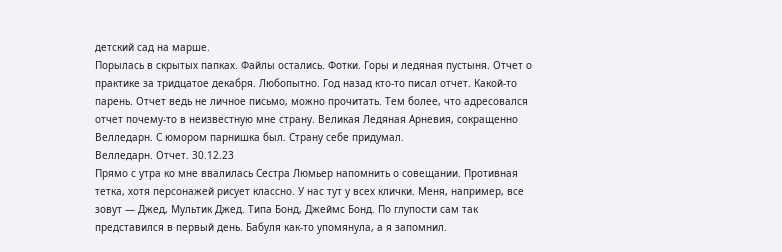детский сад на марше.
Порылась в скрытых папках. Файлы остались. Фотки. Горы и ледяная пустыня. Отчет о практике за тридцатое декабря. Любопытно. Год назад кто-то писал отчет. Какой-то парень. Отчет ведь не личное письмо, можно прочитать. Тем более, что адресовался отчет почему-то в неизвестную мне страну. Великая Ледяная Арневия, сокращенно Велледарн. С юмором парнишка был. Страну себе придумал.
Велледарн. Отчет. 30.12.23
Прямо с утра ко мне ввалилась Сестра Люмьер напомнить о совещании. Противная тетка, хотя персонажей рисует классно. У нас тут у всех клички. Меня, например, все зовут — Джед, Мультик Джед. Типа Бонд, Джеймс Бонд. По глупости сам так представился в первый день. Бабуля как-то упомянула, а я запомнил.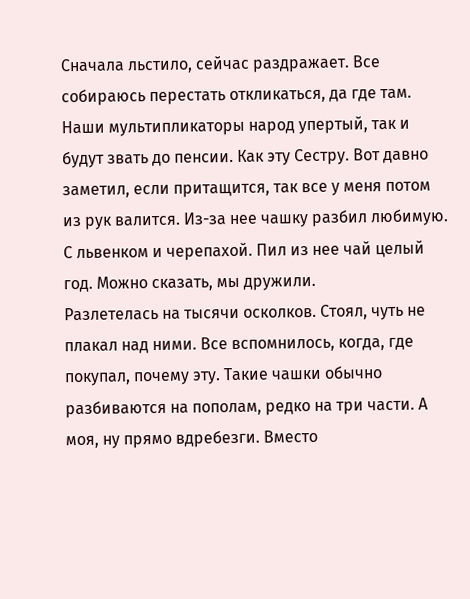Сначала льстило, сейчас раздражает. Все собираюсь перестать откликаться, да где там. Наши мультипликаторы народ упертый, так и будут звать до пенсии. Как эту Сестру. Вот давно заметил, если притащится, так все у меня потом из рук валится. Из-за нее чашку разбил любимую. С львенком и черепахой. Пил из нее чай целый год. Можно сказать, мы дружили.
Разлетелась на тысячи осколков. Стоял, чуть не плакал над ними. Все вспомнилось, когда, где покупал, почему эту. Такие чашки обычно разбиваются на пополам, редко на три части. А моя, ну прямо вдребезги. Вместо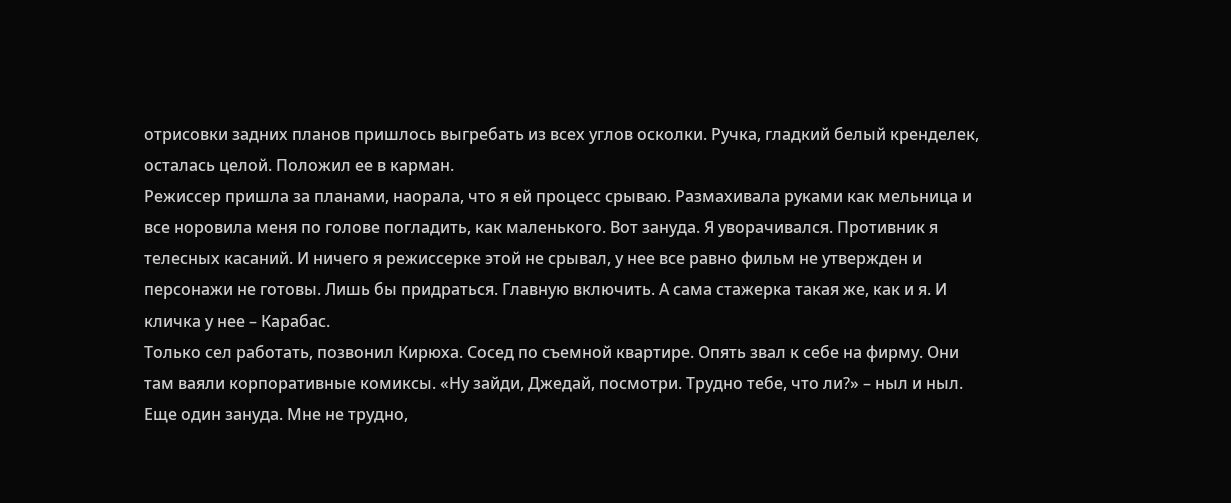отрисовки задних планов пришлось выгребать из всех углов осколки. Ручка, гладкий белый кренделек, осталась целой. Положил ее в карман.
Режиссер пришла за планами, наорала, что я ей процесс срываю. Размахивала руками как мельница и все норовила меня по голове погладить, как маленького. Вот зануда. Я уворачивался. Противник я телесных касаний. И ничего я режиссерке этой не срывал, у нее все равно фильм не утвержден и персонажи не готовы. Лишь бы придраться. Главную включить. А сама стажерка такая же, как и я. И кличка у нее – Карабас.
Только сел работать, позвонил Кирюха. Сосед по съемной квартире. Опять звал к себе на фирму. Они там ваяли корпоративные комиксы. «Ну зайди, Джедай, посмотри. Трудно тебе, что ли?» – ныл и ныл. Еще один зануда. Мне не трудно,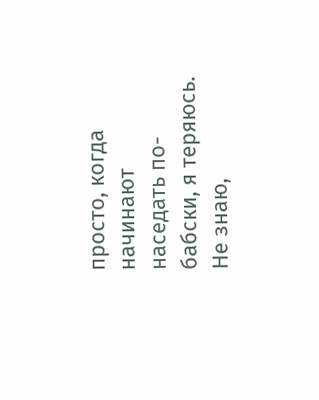просто, когда начинают наседать по-бабски, я теряюсь. Не знаю,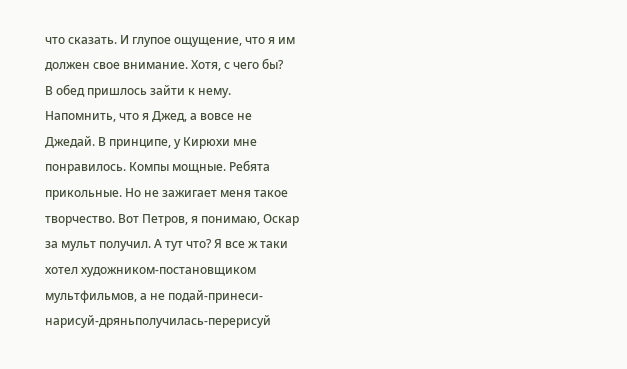что сказать. И глупое ощущение, что я им должен свое внимание. Хотя, с чего бы?
В обед пришлось зайти к нему. Напомнить, что я Джед, а вовсе не Джедай. В принципе, у Кирюхи мне понравилось. Компы мощные. Ребята прикольные. Но не зажигает меня такое творчество. Вот Петров, я понимаю, Оскар за мульт получил. А тут что? Я все ж таки хотел художником-постановщиком мультфильмов, а не подай-принеси-нарисуй-дряньполучилась-перерисуй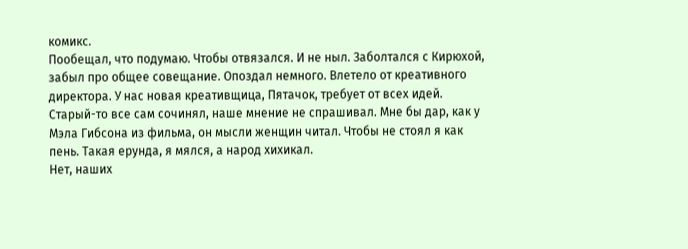комикс.
Пообещал, что подумаю. Чтобы отвязался. И не ныл. Заболтался с Кирюхой, забыл про общее совещание. Опоздал немного. Влетело от креативного директора. У нас новая креативщица, Пятачок, требует от всех идей. Старый-то все сам сочинял, наше мнение не спрашивал. Мне бы дар, как у Мэла Гибсона из фильма, он мысли женщин читал. Чтобы не стоял я как пень. Такая ерунда, я мялся, а народ хихикал.
Нет, наших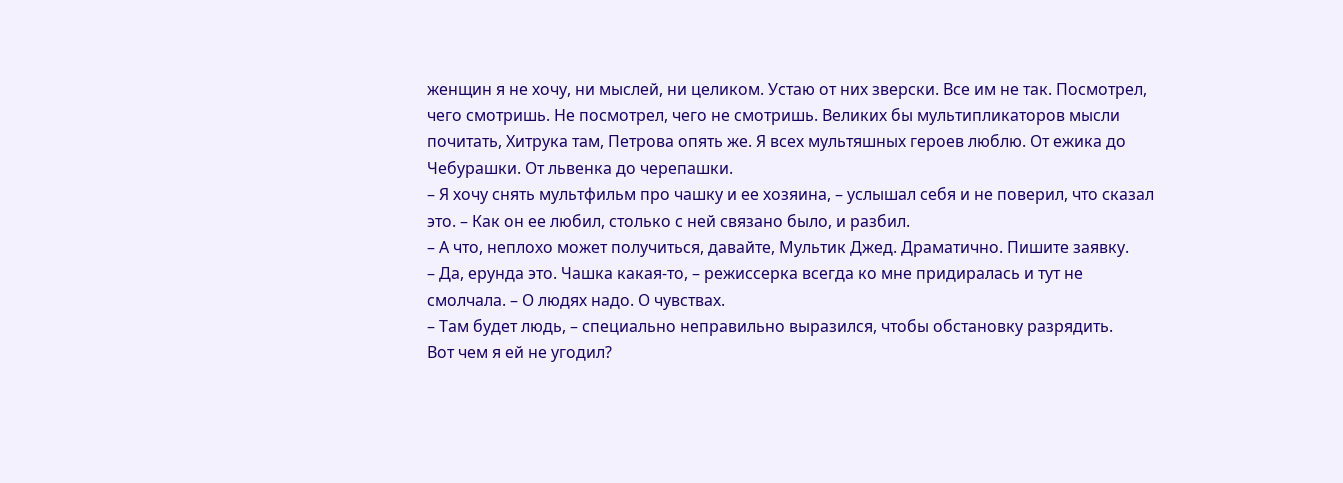женщин я не хочу, ни мыслей, ни целиком. Устаю от них зверски. Все им не так. Посмотрел, чего смотришь. Не посмотрел, чего не смотришь. Великих бы мультипликаторов мысли почитать, Хитрука там, Петрова опять же. Я всех мультяшных героев люблю. От ежика до Чебурашки. От львенка до черепашки.
– Я хочу снять мультфильм про чашку и ее хозяина, – услышал себя и не поверил, что сказал это. – Как он ее любил, столько с ней связано было, и разбил.
– А что, неплохо может получиться, давайте, Мультик Джед. Драматично. Пишите заявку.
– Да, ерунда это. Чашка какая-то, – режиссерка всегда ко мне придиралась и тут не смолчала. – О людях надо. О чувствах.
– Там будет людь, – специально неправильно выразился, чтобы обстановку разрядить.
Вот чем я ей не угодил?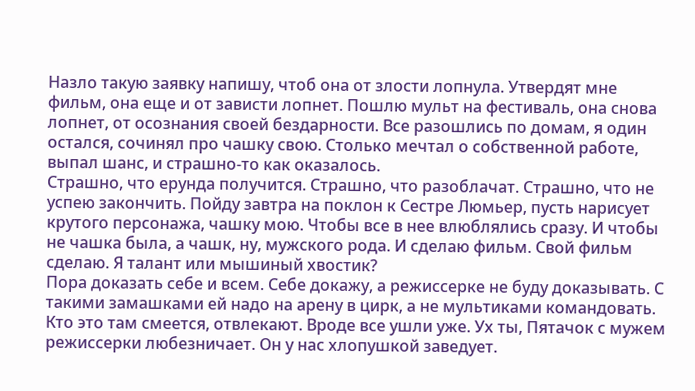Назло такую заявку напишу, чтоб она от злости лопнула. Утвердят мне фильм, она еще и от зависти лопнет. Пошлю мульт на фестиваль, она снова лопнет, от осознания своей бездарности. Все разошлись по домам, я один остался, сочинял про чашку свою. Столько мечтал о собственной работе, выпал шанс, и страшно-то как оказалось.
Страшно, что ерунда получится. Страшно, что разоблачат. Страшно, что не успею закончить. Пойду завтра на поклон к Сестре Люмьер, пусть нарисует крутого персонажа, чашку мою. Чтобы все в нее влюблялись сразу. И чтобы не чашка была, а чашк, ну, мужского рода. И сделаю фильм. Свой фильм сделаю. Я талант или мышиный хвостик?
Пора доказать себе и всем. Себе докажу, а режиссерке не буду доказывать. С такими замашками ей надо на арену в цирк, а не мультиками командовать. Кто это там смеется, отвлекают. Вроде все ушли уже. Ух ты, Пятачок с мужем режиссерки любезничает. Он у нас хлопушкой заведует.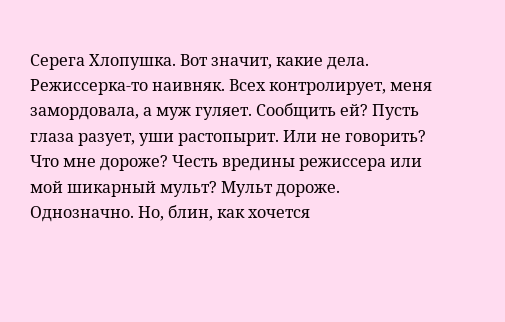Серега Хлопушка. Вот значит, какие дела.
Режиссерка-то наивняк. Всех контролирует, меня замордовала, а муж гуляет. Сообщить ей? Пусть глаза разует, уши растопырит. Или не говорить? Что мне дороже? Честь вредины режиссера или мой шикарный мульт? Мульт дороже. Однозначно. Но, блин, как хочется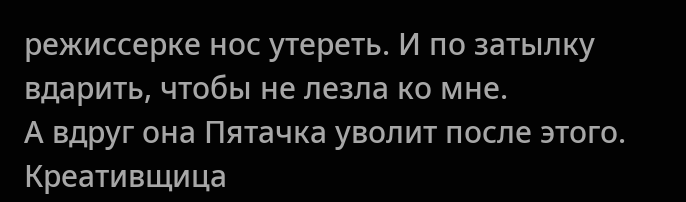режиссерке нос утереть. И по затылку вдарить, чтобы не лезла ко мне.
А вдруг она Пятачка уволит после этого. Креативщица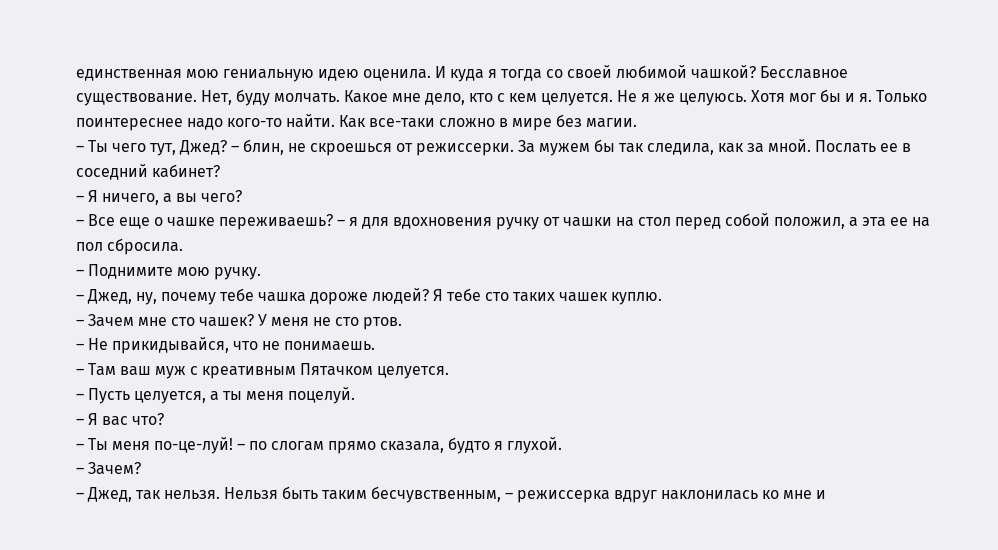единственная мою гениальную идею оценила. И куда я тогда со своей любимой чашкой? Бесславное существование. Нет, буду молчать. Какое мне дело, кто с кем целуется. Не я же целуюсь. Хотя мог бы и я. Только поинтереснее надо кого-то найти. Как все-таки сложно в мире без магии.
– Ты чего тут, Джед? – блин, не скроешься от режиссерки. За мужем бы так следила, как за мной. Послать ее в соседний кабинет?
– Я ничего, а вы чего?
– Все еще о чашке переживаешь? – я для вдохновения ручку от чашки на стол перед собой положил, а эта ее на пол сбросила.
– Поднимите мою ручку.
– Джед, ну, почему тебе чашка дороже людей? Я тебе сто таких чашек куплю.
– Зачем мне сто чашек? У меня не сто ртов.
– Не прикидывайся, что не понимаешь.
– Там ваш муж с креативным Пятачком целуется.
– Пусть целуется, а ты меня поцелуй.
– Я вас что?
– Ты меня по-це-луй! – по слогам прямо сказала, будто я глухой.
– Зачем?
– Джед, так нельзя. Нельзя быть таким бесчувственным, – режиссерка вдруг наклонилась ко мне и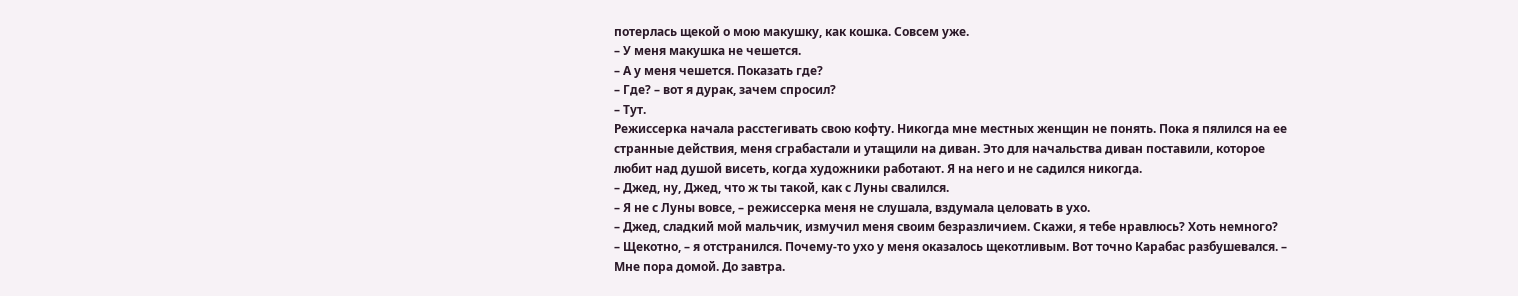потерлась щекой о мою макушку, как кошка. Совсем уже.
– У меня макушка не чешется.
– А у меня чешется. Показать где?
– Где? – вот я дурак, зачем спросил?
– Тут.
Режиссерка начала расстегивать свою кофту. Никогда мне местных женщин не понять. Пока я пялился на ее странные действия, меня сграбастали и утащили на диван. Это для начальства диван поставили, которое любит над душой висеть, когда художники работают. Я на него и не садился никогда.
– Джед, ну, Джед, что ж ты такой, как с Луны свалился.
– Я не с Луны вовсе, – режиссерка меня не слушала, вздумала целовать в ухо.
– Джед, сладкий мой мальчик, измучил меня своим безразличием. Скажи, я тебе нравлюсь? Хоть немного?
– Щекотно, – я отстранился. Почему-то ухо у меня оказалось щекотливым. Вот точно Карабас разбушевался. – Мне пора домой. До завтра.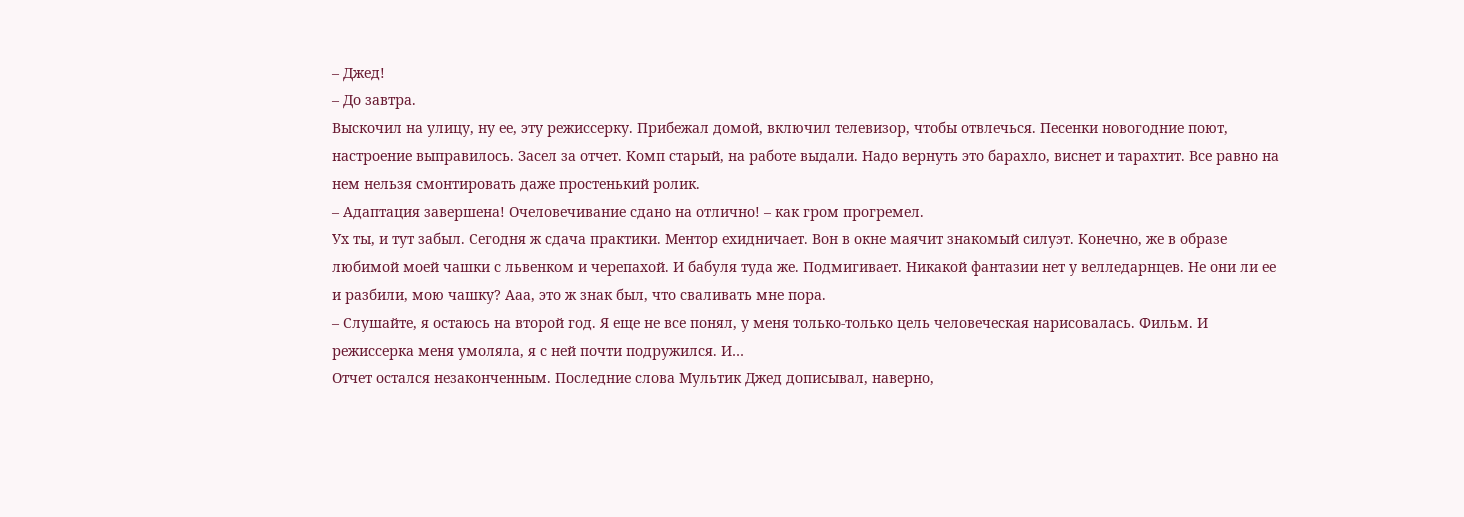– Джед!
– До завтра.
Выскочил на улицу, ну ее, эту режиссерку. Прибежал домой, включил телевизор, чтобы отвлечься. Песенки новогодние поют, настроение выправилось. Засел за отчет. Комп старый, на работе выдали. Надо вернуть это барахло, виснет и тарахтит. Все равно на нем нельзя смонтировать даже простенький ролик.
– Адаптация завершена! Очеловечивание сдано на отлично! – как гром прогремел.
Ух ты, и тут забыл. Сегодня ж сдача практики. Ментор ехидничает. Вон в окне маячит знакомый силуэт. Конечно, же в образе любимой моей чашки с львенком и черепахой. И бабуля туда же. Подмигивает. Никакой фантазии нет у велледарнцев. Не они ли ее и разбили, мою чашку? Ааа, это ж знак был, что сваливать мне пора.
– Слушайте, я остаюсь на второй год. Я еще не все понял, у меня только-только цель человеческая нарисовалась. Фильм. И режиссерка меня умоляла, я с ней почти подружился. И…
Отчет остался незаконченным. Последние слова Мультик Джед дописывал, наверно,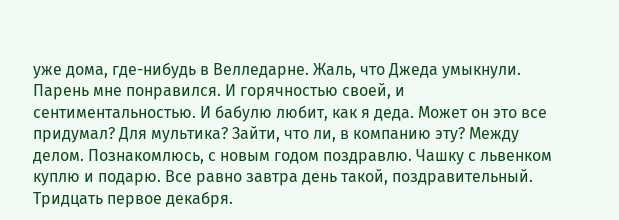уже дома, где-нибудь в Велледарне. Жаль, что Джеда умыкнули. Парень мне понравился. И горячностью своей, и сентиментальностью. И бабулю любит, как я деда. Может он это все придумал? Для мультика? Зайти, что ли, в компанию эту? Между делом. Познакомлюсь, с новым годом поздравлю. Чашку с львенком куплю и подарю. Все равно завтра день такой, поздравительный. Тридцать первое декабря.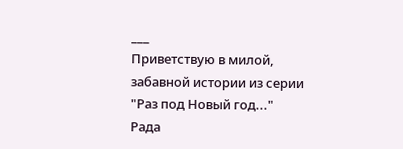___
Приветствую в милой, забавной истории из серии "Раз под Новый год..."
Рада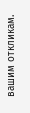вашим откликам.